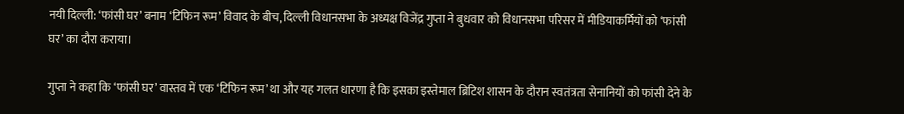नयी दिल्ली: ‘फांसी घर’ बनाम ‘टिफिन रूम’ विवाद के बीच, दिल्ली विधानसभा के अध्यक्ष विजेंद्र गुप्ता ने बुधवार को विधानसभा परिसर में मीडियाकर्मियों को ‘फांसी घर’ का दौरा कराया।

गुप्ता ने कहा कि ‘फांसी घर’ वास्तव में एक ‘टिफिन रूम’ था और यह गलत धारणा है कि इसका इस्तेमाल ब्रिटिश शासन के दौरान स्वतंत्रता सेनानियों को फांसी देने के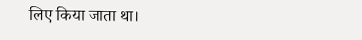लिए किया जाता था।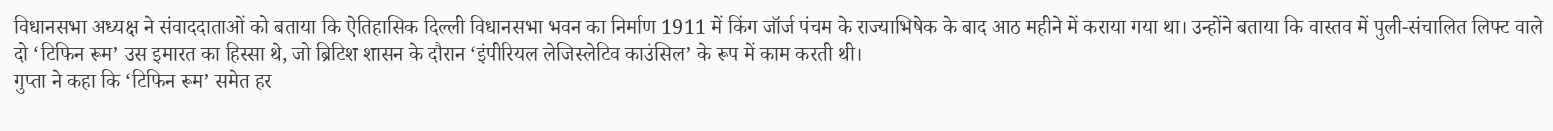विधानसभा अध्यक्ष ने संवाददाताओं को बताया कि ऐतिहासिक दिल्ली विधानसभा भवन का निर्माण 1911 में किंग जॉर्ज पंचम के राज्याभिषेक के बाद आठ महीने में कराया गया था। उन्होंने बताया कि वास्तव में पुली-संचालित लिफ्ट वाले दो ‘टिफिन रूम’ उस इमारत का हिस्सा थे, जो ब्रिटिश शासन के दौरान ‘इंपीरियल लेजिस्लेटिव काउंसिल’ के रूप में काम करती थी।
गुप्ता ने कहा कि ‘टिफिन रूम’ समेत हर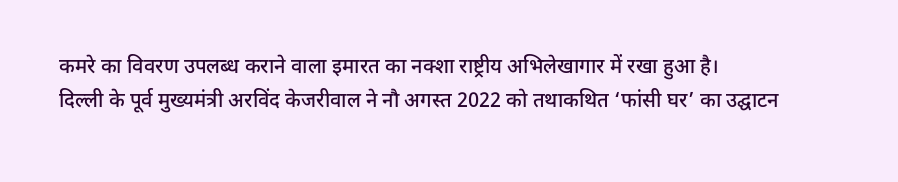कमरे का विवरण उपलब्ध कराने वाला इमारत का नक्शा राष्ट्रीय अभिलेखागार में रखा हुआ है।
दिल्ली के पूर्व मुख्यमंत्री अरविंद केजरीवाल ने नौ अगस्त 2022 को तथाकथित ‘फांसी घर’ का उद्घाटन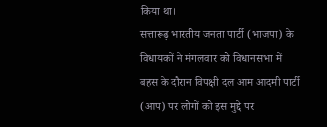किया था।
सत्तारूढ़ भारतीय जनता पार्टी (भाजपा) के विधायकों ने मंगलवार को विधानसभा में बहस के दौरान विपक्षी दल आम आदमी पार्टी (आप) पर लोगों को इस मुद्दे पर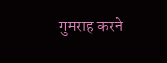गुमराह करने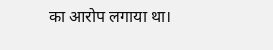का आरोप लगाया था।